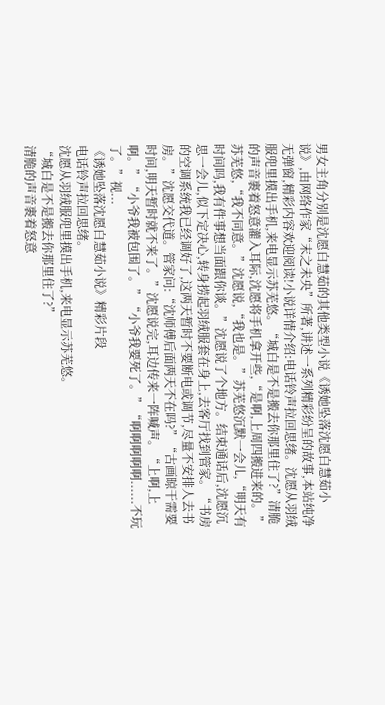男女主角分别是沈愿白慧茹的其他类型小说《诱她坠落沈愿白慧茹小说》,由网络作家“末之未央”所著,讲述一系列精彩纷呈的故事,本站纯净无弹窗,精彩内容欢迎阅读!小说详情介绍:电话铃声拉回思绪。沈愿从羽绒服兜里摸出手机,来电显示苏芜悠。“城白是不是搬去你那里住了?”清脆的声音裹着怒意灌入耳际,沈愿将手机拿开些,“是啊,上周四搬进来的。”苏芜悠,“我不同意。”沈愿说,“我也是。”苏芜悠沉默一会儿,“明天有时间吗,我有件事想当面跟你谈。”沈愿说了个地方。结束通话后,沈愿沉思一会儿,似下定决心,转身捞起羽绒服套在身上,去客厅找到管家。“书房的空调系统我已经调好了,这两天暂时不要断电或调节,尽量不安排人去书房。”沈愿交代道。管家问:“沈师傅后面两天不在吗?”“古画晾干需要时间,明天暂时就不来了。”沈愿说完,耳边传来一阵喊声。“上啊,上啊。”“小爷我被包围了。”“小爷我要死了。”“啊啊啊啊啊......不玩了。”视...
《诱她坠落沈愿白慧茹小说》精彩片段
电话铃声拉回思绪。
沈愿从羽绒服兜里摸出手机,来电显示苏芜悠。
“城白是不是搬去你那里住了?”
清脆的声音裹着怒意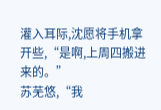灌入耳际,沈愿将手机拿开些,“是啊,上周四搬进来的。”
苏芜悠,“我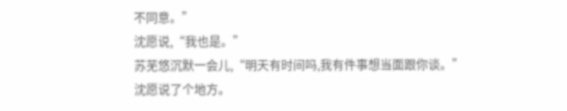不同意。”
沈愿说,“我也是。”
苏芜悠沉默一会儿,“明天有时间吗,我有件事想当面跟你谈。”
沈愿说了个地方。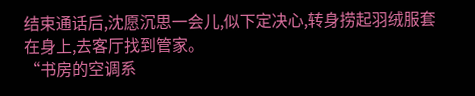结束通话后,沈愿沉思一会儿,似下定决心,转身捞起羽绒服套在身上,去客厅找到管家。
“书房的空调系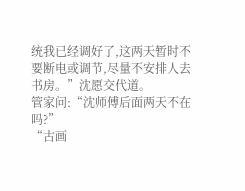统我已经调好了,这两天暂时不要断电或调节,尽量不安排人去书房。”沈愿交代道。
管家问:“沈师傅后面两天不在吗?”
“古画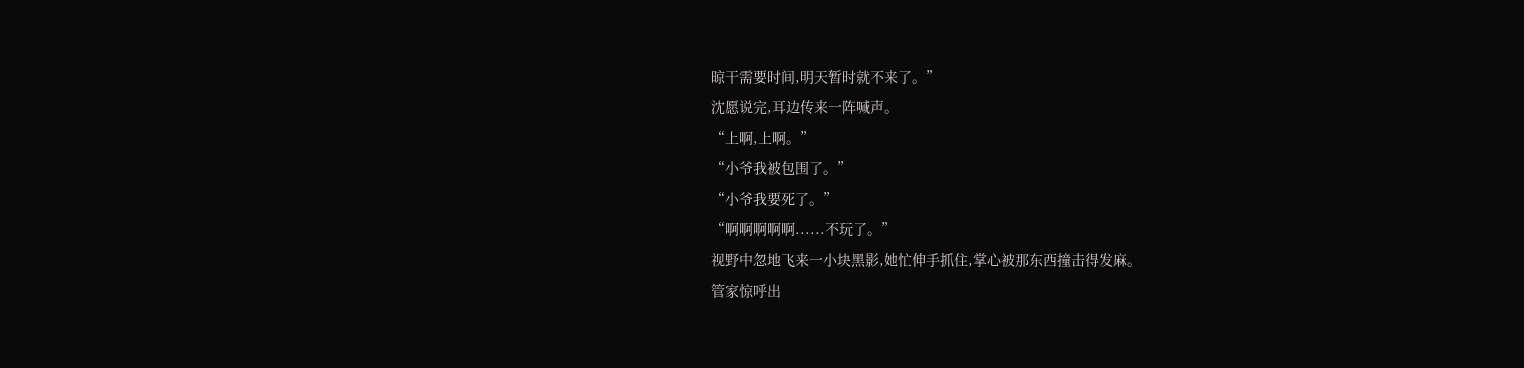晾干需要时间,明天暂时就不来了。”
沈愿说完,耳边传来一阵喊声。
“上啊,上啊。”
“小爷我被包围了。”
“小爷我要死了。”
“啊啊啊啊啊......不玩了。”
视野中忽地飞来一小块黑影,她忙伸手抓住,掌心被那东西撞击得发麻。
管家惊呼出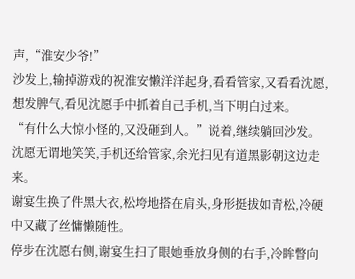声,“淮安少爷!”
沙发上,输掉游戏的祝淮安懒洋洋起身,看看管家,又看看沈愿,想发脾气,看见沈愿手中抓着自己手机,当下明白过来。
“有什么大惊小怪的,又没砸到人。”说着,继续躺回沙发。
沈愿无谓地笑笑,手机还给管家,余光扫见有道黑影朝这边走来。
谢宴生换了件黑大衣,松垮地搭在肩头,身形挺拔如青松,冷硬中又藏了丝慵懒随性。
停步在沈愿右侧,谢宴生扫了眼她垂放身侧的右手,冷眸瞥向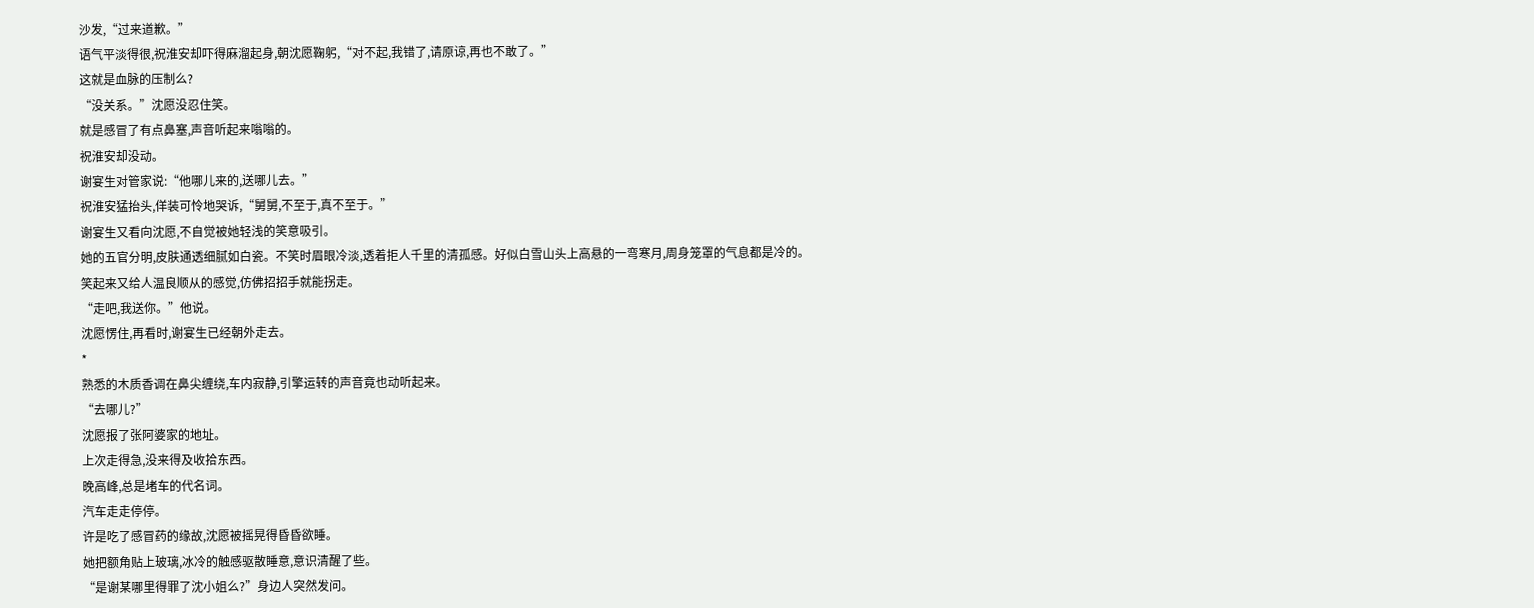沙发,“过来道歉。”
语气平淡得很,祝淮安却吓得麻溜起身,朝沈愿鞠躬,“对不起,我错了,请原谅,再也不敢了。”
这就是血脉的压制么?
“没关系。”沈愿没忍住笑。
就是感冒了有点鼻塞,声音听起来嗡嗡的。
祝淮安却没动。
谢宴生对管家说:“他哪儿来的,送哪儿去。”
祝淮安猛抬头,佯装可怜地哭诉,“舅舅,不至于,真不至于。”
谢宴生又看向沈愿,不自觉被她轻浅的笑意吸引。
她的五官分明,皮肤通透细腻如白瓷。不笑时眉眼冷淡,透着拒人千里的清孤感。好似白雪山头上高悬的一弯寒月,周身笼罩的气息都是冷的。
笑起来又给人温良顺从的感觉,仿佛招招手就能拐走。
“走吧,我送你。”他说。
沈愿愣住,再看时,谢宴生已经朝外走去。
*
熟悉的木质香调在鼻尖缠绕,车内寂静,引擎运转的声音竟也动听起来。
“去哪儿?”
沈愿报了张阿婆家的地址。
上次走得急,没来得及收拾东西。
晚高峰,总是堵车的代名词。
汽车走走停停。
许是吃了感冒药的缘故,沈愿被摇晃得昏昏欲睡。
她把额角贴上玻璃,冰冷的触感驱散睡意,意识清醒了些。
“是谢某哪里得罪了沈小姐么?”身边人突然发问。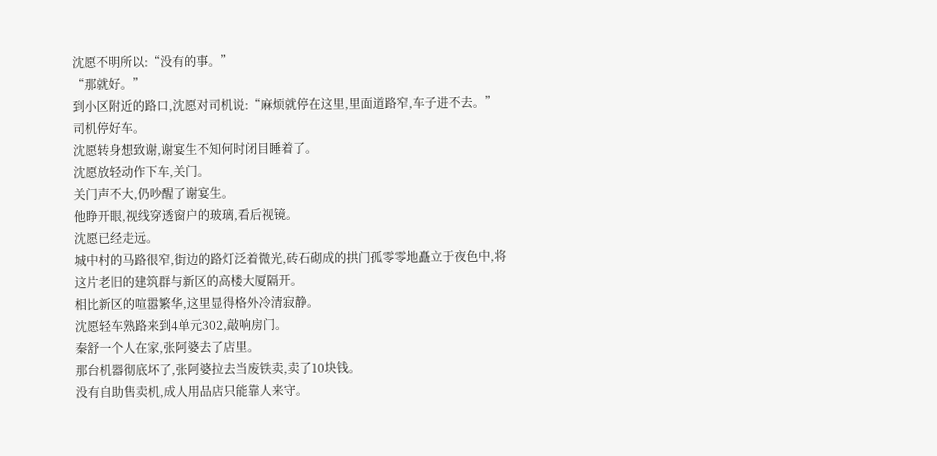沈愿不明所以:“没有的事。”
“那就好。”
到小区附近的路口,沈愿对司机说:“麻烦就停在这里,里面道路窄,车子进不去。”
司机停好车。
沈愿转身想致谢,谢宴生不知何时闭目睡着了。
沈愿放轻动作下车,关门。
关门声不大,仍吵醒了谢宴生。
他睁开眼,视线穿透窗户的玻璃,看后视镜。
沈愿已经走远。
城中村的马路很窄,街边的路灯泛着微光,砖石砌成的拱门孤零零地矗立于夜色中,将这片老旧的建筑群与新区的高楼大厦隔开。
相比新区的喧嚣繁华,这里显得格外冷清寂静。
沈愿轻车熟路来到4单元302,敲响房门。
秦舒一个人在家,张阿婆去了店里。
那台机器彻底坏了,张阿婆拉去当废铁卖,卖了10块钱。
没有自助售卖机,成人用品店只能靠人来守。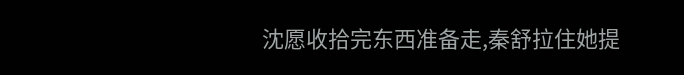沈愿收拾完东西准备走,秦舒拉住她提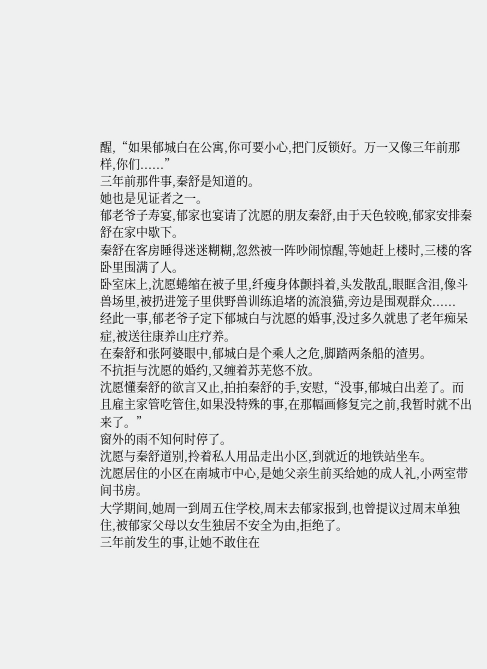醒,“如果郁城白在公寓,你可要小心,把门反锁好。万一又像三年前那样,你们......”
三年前那件事,秦舒是知道的。
她也是见证者之一。
郁老爷子寿宴,郁家也宴请了沈愿的朋友秦舒,由于天色较晚,郁家安排秦舒在家中歇下。
秦舒在客房睡得迷迷糊糊,忽然被一阵吵闹惊醒,等她赶上楼时,三楼的客卧里围满了人。
卧室床上,沈愿蜷缩在被子里,纤瘦身体颤抖着,头发散乱,眼眶含泪,像斗兽场里,被扔进笼子里供野兽训练追堵的流浪猫,旁边是围观群众......
经此一事,郁老爷子定下郁城白与沈愿的婚事,没过多久就患了老年痴呆症,被送往康养山庄疗养。
在秦舒和张阿婆眼中,郁城白是个乘人之危,脚踏两条船的渣男。
不抗拒与沈愿的婚约,又缠着苏芜悠不放。
沈愿懂秦舒的欲言又止,拍拍秦舒的手,安慰,“没事,郁城白出差了。而且雇主家管吃管住,如果没特殊的事,在那幅画修复完之前,我暂时就不出来了。”
窗外的雨不知何时停了。
沈愿与秦舒道别,拎着私人用品走出小区,到就近的地铁站坐车。
沈愿居住的小区在南城市中心,是她父亲生前买给她的成人礼,小两室带间书房。
大学期间,她周一到周五住学校,周末去郁家报到,也曾提议过周末单独住,被郁家父母以女生独居不安全为由,拒绝了。
三年前发生的事,让她不敢住在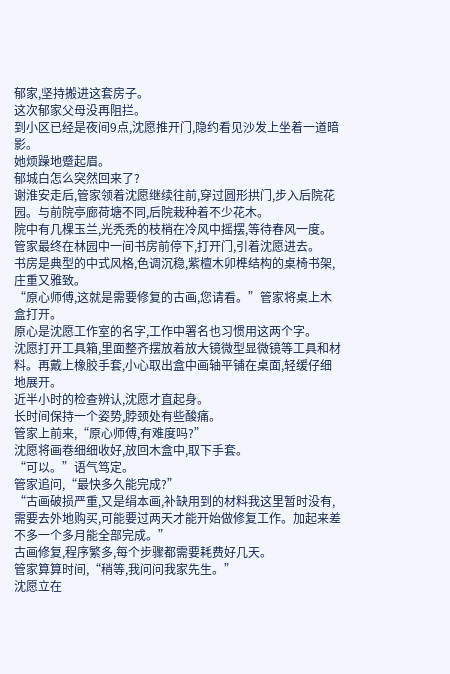郁家,坚持搬进这套房子。
这次郁家父母没再阻拦。
到小区已经是夜间9点,沈愿推开门,隐约看见沙发上坐着一道暗影。
她烦躁地蹙起眉。
郁城白怎么突然回来了?
谢淮安走后,管家领着沈愿继续往前,穿过圆形拱门,步入后院花园。与前院亭廊荷塘不同,后院栽种着不少花木。
院中有几棵玉兰,光秃秃的枝梢在冷风中摇摆,等待春风一度。
管家最终在林园中一间书房前停下,打开门,引着沈愿进去。
书房是典型的中式风格,色调沉稳,紫檀木卯榫结构的桌椅书架,庄重又雅致。
“原心师傅,这就是需要修复的古画,您请看。”管家将桌上木盒打开。
原心是沈愿工作室的名字,工作中署名也习惯用这两个字。
沈愿打开工具箱,里面整齐摆放着放大镜微型显微镜等工具和材料。再戴上橡胶手套,小心取出盒中画轴平铺在桌面,轻缓仔细地展开。
近半小时的检查辨认,沈愿才直起身。
长时间保持一个姿势,脖颈处有些酸痛。
管家上前来,“原心师傅,有难度吗?”
沈愿将画卷细细收好,放回木盒中,取下手套。
“可以。”语气笃定。
管家追问,“最快多久能完成?”
“古画破损严重,又是绢本画,补缺用到的材料我这里暂时没有,需要去外地购买,可能要过两天才能开始做修复工作。加起来差不多一个多月能全部完成。”
古画修复,程序繁多,每个步骤都需要耗费好几天。
管家算算时间,“稍等,我问问我家先生。”
沈愿立在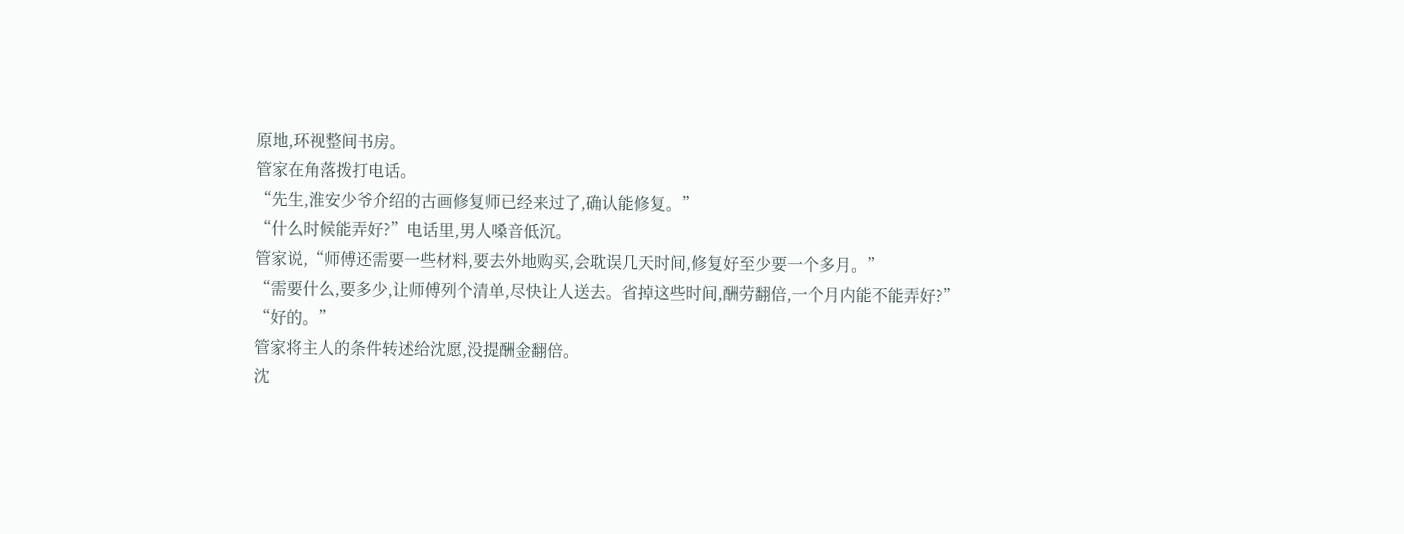原地,环视整间书房。
管家在角落拨打电话。
“先生,淮安少爷介绍的古画修复师已经来过了,确认能修复。”
“什么时候能弄好?”电话里,男人嗓音低沉。
管家说,“师傅还需要一些材料,要去外地购买,会耽误几天时间,修复好至少要一个多月。”
“需要什么,要多少,让师傅列个清单,尽快让人送去。省掉这些时间,酬劳翻倍,一个月内能不能弄好?”
“好的。”
管家将主人的条件转述给沈愿,没提酬金翻倍。
沈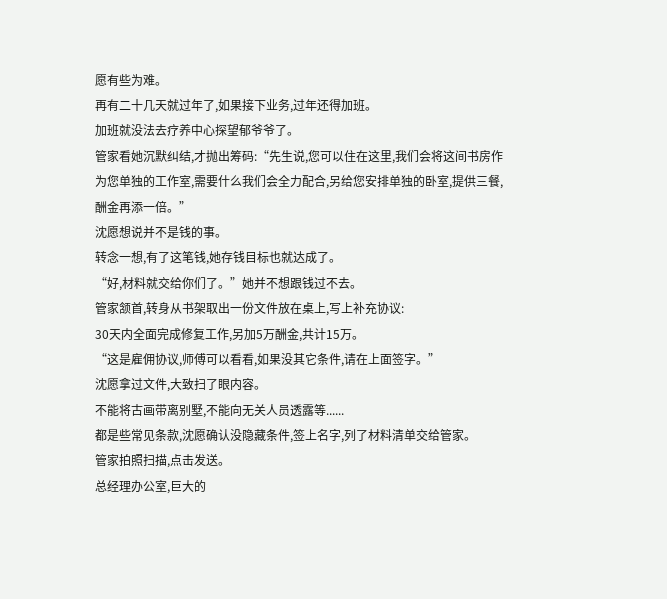愿有些为难。
再有二十几天就过年了,如果接下业务,过年还得加班。
加班就没法去疗养中心探望郁爷爷了。
管家看她沉默纠结,才抛出筹码:“先生说,您可以住在这里,我们会将这间书房作为您单独的工作室,需要什么我们会全力配合,另给您安排单独的卧室,提供三餐,酬金再添一倍。”
沈愿想说并不是钱的事。
转念一想,有了这笔钱,她存钱目标也就达成了。
“好,材料就交给你们了。”她并不想跟钱过不去。
管家颔首,转身从书架取出一份文件放在桌上,写上补充协议:
30天内全面完成修复工作,另加5万酬金,共计15万。
“这是雇佣协议,师傅可以看看,如果没其它条件,请在上面签字。”
沈愿拿过文件,大致扫了眼内容。
不能将古画带离别墅,不能向无关人员透露等......
都是些常见条款,沈愿确认没隐藏条件,签上名字,列了材料清单交给管家。
管家拍照扫描,点击发送。
总经理办公室,巨大的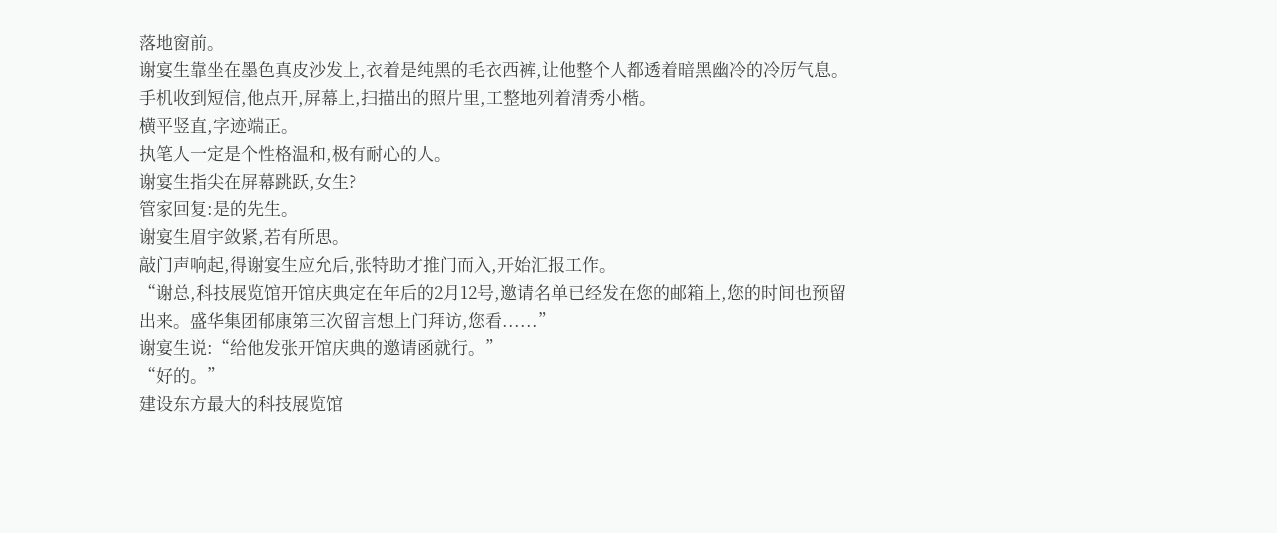落地窗前。
谢宴生靠坐在墨色真皮沙发上,衣着是纯黑的毛衣西裤,让他整个人都透着暗黑幽冷的冷厉气息。
手机收到短信,他点开,屏幕上,扫描出的照片里,工整地列着清秀小楷。
横平竖直,字迹端正。
执笔人一定是个性格温和,极有耐心的人。
谢宴生指尖在屏幕跳跃,女生?
管家回复:是的先生。
谢宴生眉宇敛紧,若有所思。
敲门声响起,得谢宴生应允后,张特助才推门而入,开始汇报工作。
“谢总,科技展览馆开馆庆典定在年后的2月12号,邀请名单已经发在您的邮箱上,您的时间也预留出来。盛华集团郁康第三次留言想上门拜访,您看......”
谢宴生说:“给他发张开馆庆典的邀请函就行。”
“好的。”
建设东方最大的科技展览馆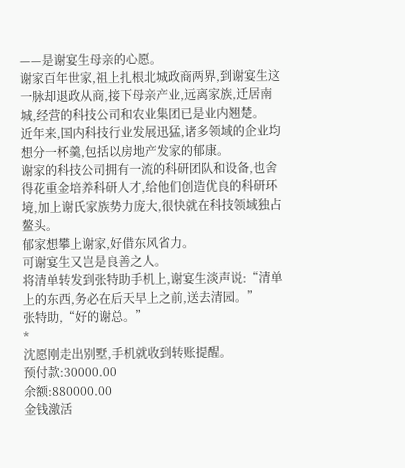——是谢宴生母亲的心愿。
谢家百年世家,祖上扎根北城政商两界,到谢宴生这一脉却退政从商,接下母亲产业,远离家族,迁居南城,经营的科技公司和农业集团已是业内翘楚。
近年来,国内科技行业发展迅猛,诸多领域的企业均想分一杯羹,包括以房地产发家的郁康。
谢家的科技公司拥有一流的科研团队和设备,也舍得花重金培养科研人才,给他们创造优良的科研环境,加上谢氏家族势力庞大,很快就在科技领域独占鳌头。
郁家想攀上谢家,好借东风省力。
可谢宴生又岂是良善之人。
将清单转发到张特助手机上,谢宴生淡声说:“清单上的东西,务必在后天早上之前,送去清园。”
张特助,“好的谢总。”
*
沈愿刚走出别墅,手机就收到转账提醒。
预付款:30000.00
余额:880000.00
金钱激活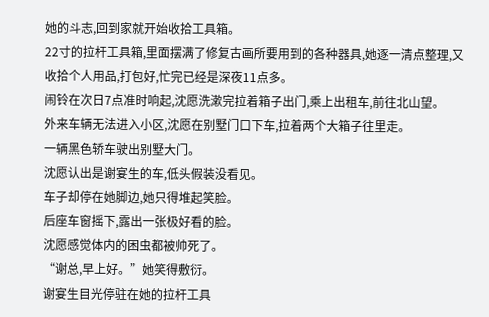她的斗志,回到家就开始收拾工具箱。
22寸的拉杆工具箱,里面摆满了修复古画所要用到的各种器具,她逐一清点整理,又收拾个人用品,打包好,忙完已经是深夜11点多。
闹铃在次日7点准时响起,沈愿洗漱完拉着箱子出门,乘上出租车,前往北山望。
外来车辆无法进入小区,沈愿在别墅门口下车,拉着两个大箱子往里走。
一辆黑色轿车驶出别墅大门。
沈愿认出是谢宴生的车,低头假装没看见。
车子却停在她脚边,她只得堆起笑脸。
后座车窗摇下,露出一张极好看的脸。
沈愿感觉体内的困虫都被帅死了。
“谢总,早上好。”她笑得敷衍。
谢宴生目光停驻在她的拉杆工具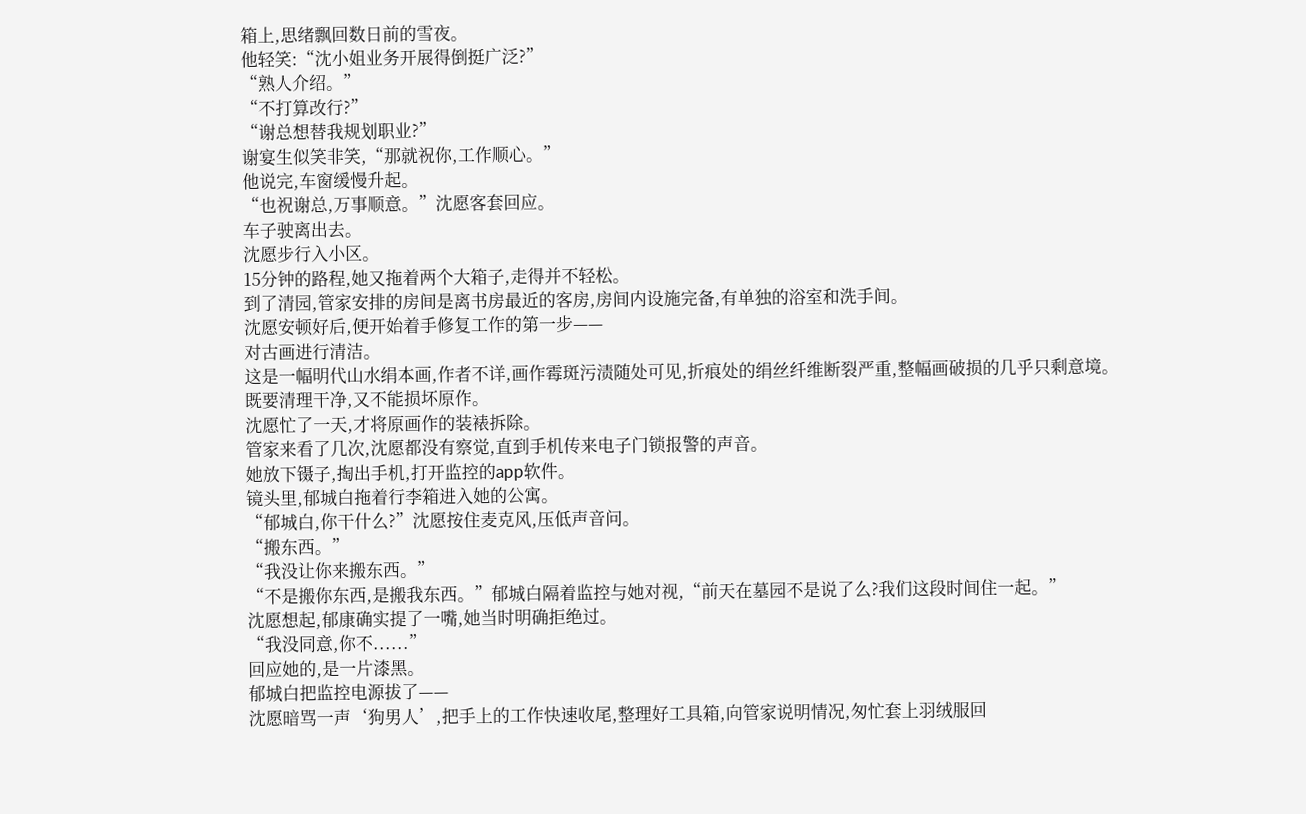箱上,思绪飘回数日前的雪夜。
他轻笑:“沈小姐业务开展得倒挺广泛?”
“熟人介绍。”
“不打算改行?”
“谢总想替我规划职业?”
谢宴生似笑非笑,“那就祝你,工作顺心。”
他说完,车窗缓慢升起。
“也祝谢总,万事顺意。”沈愿客套回应。
车子驶离出去。
沈愿步行入小区。
15分钟的路程,她又拖着两个大箱子,走得并不轻松。
到了清园,管家安排的房间是离书房最近的客房,房间内设施完备,有单独的浴室和洗手间。
沈愿安顿好后,便开始着手修复工作的第一步——
对古画进行清洁。
这是一幅明代山水绢本画,作者不详,画作霉斑污渍随处可见,折痕处的绢丝纤维断裂严重,整幅画破损的几乎只剩意境。
既要清理干净,又不能损坏原作。
沈愿忙了一天,才将原画作的装裱拆除。
管家来看了几次,沈愿都没有察觉,直到手机传来电子门锁报警的声音。
她放下镊子,掏出手机,打开监控的app软件。
镜头里,郁城白拖着行李箱进入她的公寓。
“郁城白,你干什么?”沈愿按住麦克风,压低声音问。
“搬东西。”
“我没让你来搬东西。”
“不是搬你东西,是搬我东西。”郁城白隔着监控与她对视,“前天在墓园不是说了么?我们这段时间住一起。”
沈愿想起,郁康确实提了一嘴,她当时明确拒绝过。
“我没同意,你不......”
回应她的,是一片漆黑。
郁城白把监控电源拔了——
沈愿暗骂一声‘狗男人’,把手上的工作快速收尾,整理好工具箱,向管家说明情况,匆忙套上羽绒服回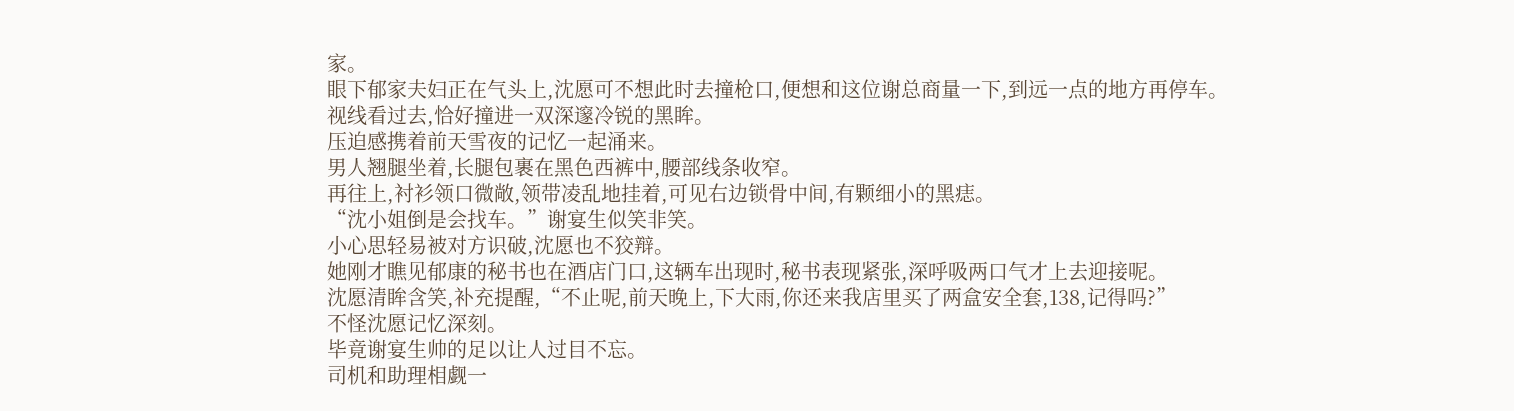家。
眼下郁家夫妇正在气头上,沈愿可不想此时去撞枪口,便想和这位谢总商量一下,到远一点的地方再停车。
视线看过去,恰好撞进一双深邃冷锐的黑眸。
压迫感携着前天雪夜的记忆一起涌来。
男人翘腿坐着,长腿包裹在黑色西裤中,腰部线条收窄。
再往上,衬衫领口微敞,领带凌乱地挂着,可见右边锁骨中间,有颗细小的黑痣。
“沈小姐倒是会找车。”谢宴生似笑非笑。
小心思轻易被对方识破,沈愿也不狡辩。
她刚才瞧见郁康的秘书也在酒店门口,这辆车出现时,秘书表现紧张,深呼吸两口气才上去迎接呢。
沈愿清眸含笑,补充提醒,“不止呢,前天晚上,下大雨,你还来我店里买了两盒安全套,138,记得吗?”
不怪沈愿记忆深刻。
毕竟谢宴生帅的足以让人过目不忘。
司机和助理相觑一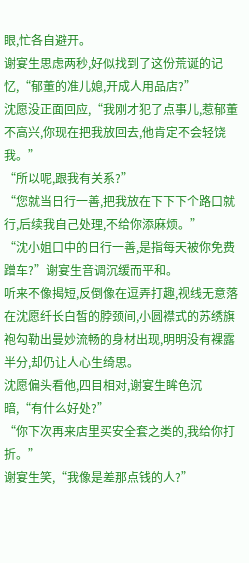眼,忙各自避开。
谢宴生思虑两秒,好似找到了这份荒诞的记忆,“郁董的准儿媳,开成人用品店?”
沈愿没正面回应,“我刚才犯了点事儿,惹郁董不高兴,你现在把我放回去,他肯定不会轻饶我。”
“所以呢,跟我有关系?”
“您就当日行一善,把我放在下下下个路口就行,后续我自己处理,不给你添麻烦。”
“沈小姐口中的日行一善,是指每天被你免费蹭车?”谢宴生音调沉缓而平和。
听来不像揭短,反倒像在逗弄打趣,视线无意落在沈愿纤长白皙的脖颈间,小圆襟式的苏绣旗袍勾勒出曼妙流畅的身材出现,明明没有裸露半分,却仍让人心生绮思。
沈愿偏头看他,四目相对,谢宴生眸色沉暗,“有什么好处?”
“你下次再来店里买安全套之类的,我给你打折。”
谢宴生笑,“我像是差那点钱的人?”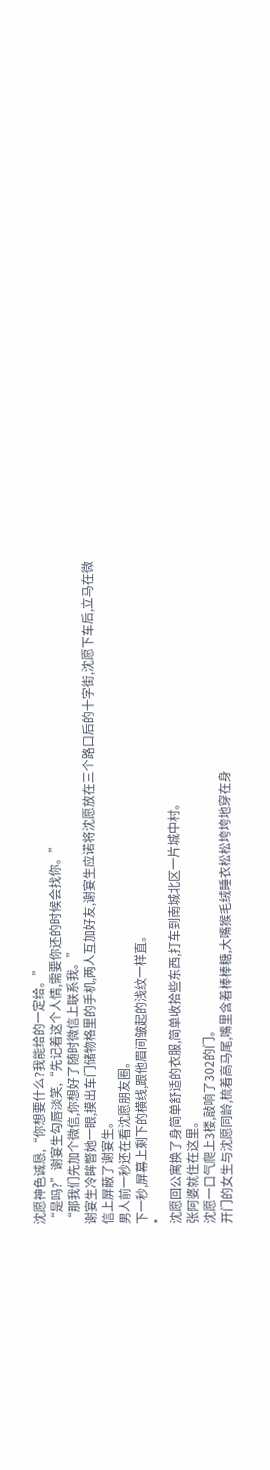沈愿神色诚恳,“你想要什么?我能给的一定给。”
“是吗?”谢宴生勾唇淡笑,“先记着这个人情,需要你还的时候会找你。”
“那我们先加个微信,你想好了随时微信上联系我。”
谢宴生冷眸瞥她一眼,摸出车门储物格里的手机,两人互加好友,谢宴生应诺将沈愿放在三个路口后的十字街,沈愿下车后,立马在微信上屏蔽了谢宴生。
男人前一秒还在看沈愿朋友圈。
下一秒,屏幕上剩下的横线,跟他眉间皱起的浅纹一样直。
*
沈愿回公寓换了身简单舒适的衣服,简单收拾些东西,打车到南城北区一片城中村。
张阿婆就住在这里。
沈愿一口气爬上3楼,敲响了302的门。
开门的女生与沈愿同龄,梳着高马尾,嘴里含着棒棒糖,大嘴猴毛绒睡衣松松垮垮地穿在身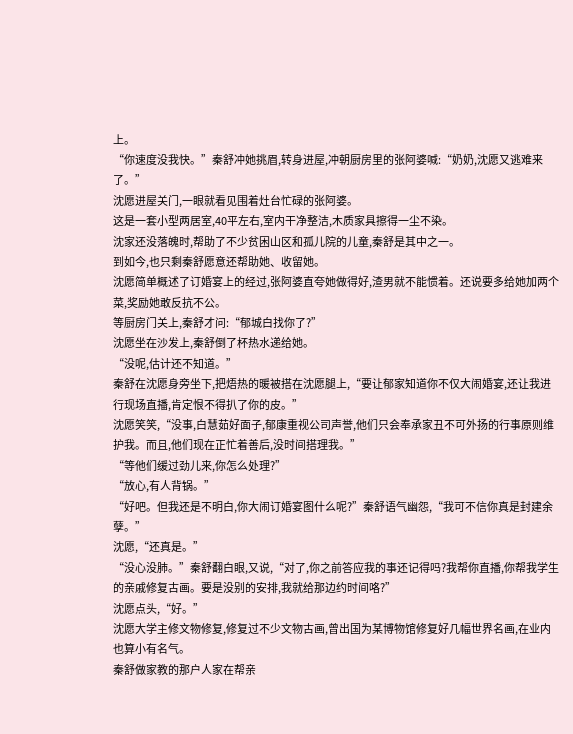上。
“你速度没我快。”秦舒冲她挑眉,转身进屋,冲朝厨房里的张阿婆喊:“奶奶,沈愿又逃难来了。”
沈愿进屋关门,一眼就看见围着灶台忙碌的张阿婆。
这是一套小型两居室,40平左右,室内干净整洁,木质家具擦得一尘不染。
沈家还没落魄时,帮助了不少贫困山区和孤儿院的儿童,秦舒是其中之一。
到如今,也只剩秦舒愿意还帮助她、收留她。
沈愿简单概述了订婚宴上的经过,张阿婆直夸她做得好,渣男就不能惯着。还说要多给她加两个菜,奖励她敢反抗不公。
等厨房门关上,秦舒才问:“郁城白找你了?”
沈愿坐在沙发上,秦舒倒了杯热水递给她。
“没呢,估计还不知道。”
秦舒在沈愿身旁坐下,把焐热的暖被搭在沈愿腿上,“要让郁家知道你不仅大闹婚宴,还让我进行现场直播,肯定恨不得扒了你的皮。”
沈愿笑笑,“没事,白慧茹好面子,郁康重视公司声誉,他们只会奉承家丑不可外扬的行事原则维护我。而且,他们现在正忙着善后,没时间搭理我。”
“等他们缓过劲儿来,你怎么处理?”
“放心,有人背锅。”
“好吧。但我还是不明白,你大闹订婚宴图什么呢?”秦舒语气幽怨,“我可不信你真是封建余孽。”
沈愿,“还真是。”
“没心没肺。”秦舒翻白眼,又说,“对了,你之前答应我的事还记得吗?我帮你直播,你帮我学生的亲戚修复古画。要是没别的安排,我就给那边约时间咯?”
沈愿点头,“好。”
沈愿大学主修文物修复,修复过不少文物古画,曾出国为某博物馆修复好几幅世界名画,在业内也算小有名气。
秦舒做家教的那户人家在帮亲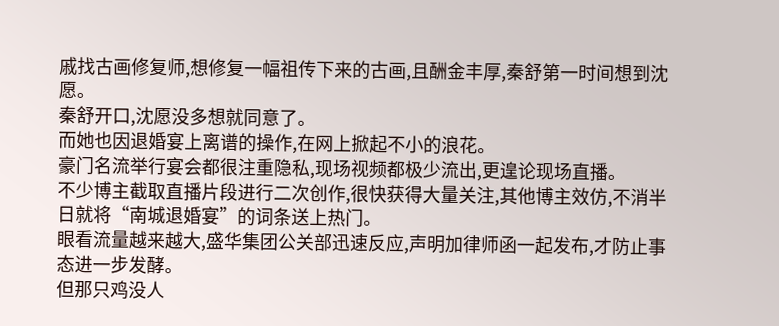戚找古画修复师,想修复一幅祖传下来的古画,且酬金丰厚,秦舒第一时间想到沈愿。
秦舒开口,沈愿没多想就同意了。
而她也因退婚宴上离谱的操作,在网上掀起不小的浪花。
豪门名流举行宴会都很注重隐私,现场视频都极少流出,更遑论现场直播。
不少博主截取直播片段进行二次创作,很快获得大量关注,其他博主效仿,不消半日就将“南城退婚宴”的词条送上热门。
眼看流量越来越大,盛华集团公关部迅速反应,声明加律师函一起发布,才防止事态进一步发酵。
但那只鸡没人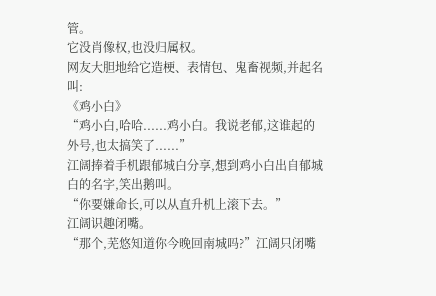管。
它没肖像权,也没归属权。
网友大胆地给它造梗、表情包、鬼畜视频,并起名叫:
《鸡小白》
“鸡小白,哈哈......鸡小白。我说老郁,这谁起的外号,也太搞笑了......”
江阔捧着手机跟郁城白分享,想到鸡小白出自郁城白的名字,笑出鹅叫。
“你要嫌命长,可以从直升机上滚下去。”
江阔识趣闭嘴。
“那个,芜悠知道你今晚回南城吗?”江阔只闭嘴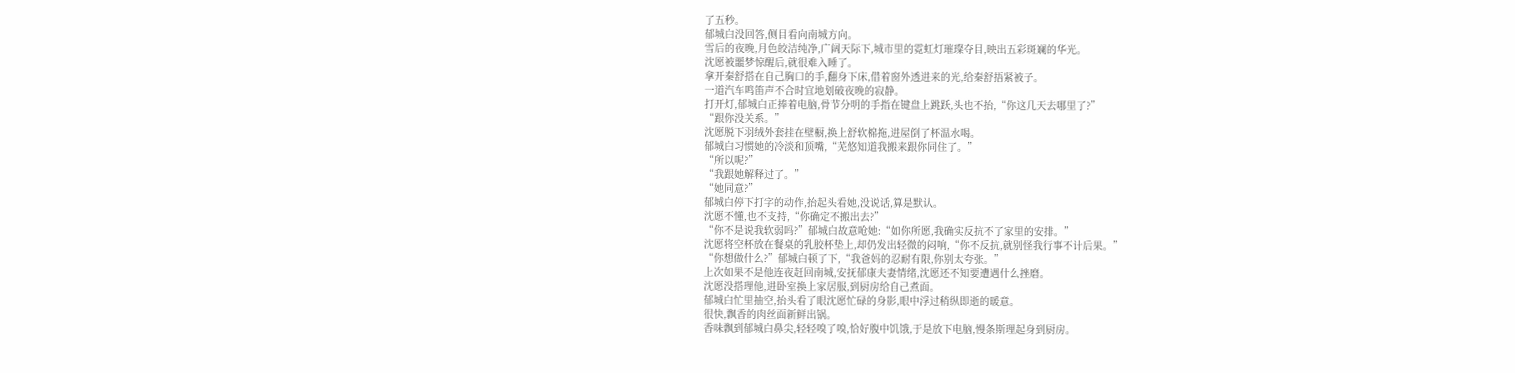了五秒。
郁城白没回答,侧目看向南城方向。
雪后的夜晚,月色皎洁纯净,广阔天际下,城市里的霓虹灯璀璨夺目,映出五彩斑斓的华光。
沈愿被噩梦惊醒后,就很难入睡了。
拿开秦舒搭在自己胸口的手,翻身下床,借着窗外透进来的光,给秦舒捂紧被子。
一道汽车鸣笛声不合时宜地划破夜晚的寂静。
打开灯,郁城白正捧着电脑,骨节分明的手指在键盘上跳跃,头也不抬,“你这几天去哪里了?”
“跟你没关系。”
沈愿脱下羽绒外套挂在壁橱,换上舒软棉拖,进屋倒了杯温水喝。
郁城白习惯她的冷淡和顶嘴,“芜悠知道我搬来跟你同住了。”
“所以呢?”
“我跟她解释过了。”
“她同意?”
郁城白停下打字的动作,抬起头看她,没说话,算是默认。
沈愿不懂,也不支持,“你确定不搬出去?”
“你不是说我软弱吗?”郁城白故意呛她:“如你所愿,我确实反抗不了家里的安排。”
沈愿将空杯放在餐桌的乳胶杯垫上,却仍发出轻微的闷响,“你不反抗,就别怪我行事不计后果。”
“你想做什么?”郁城白顿了下,“我爸妈的忍耐有限,你别太夸张。”
上次如果不是他连夜赶回南城,安抚郁康夫妻情绪,沈愿还不知要遭遇什么挫磨。
沈愿没搭理他,进卧室换上家居服,到厨房给自己煮面。
郁城白忙里抽空,抬头看了眼沈愿忙碌的身影,眼中浮过稍纵即逝的暖意。
很快,飘香的肉丝面新鲜出锅。
香味飘到郁城白鼻尖,轻轻嗅了嗅,恰好腹中饥饿,于是放下电脑,慢条斯理起身到厨房。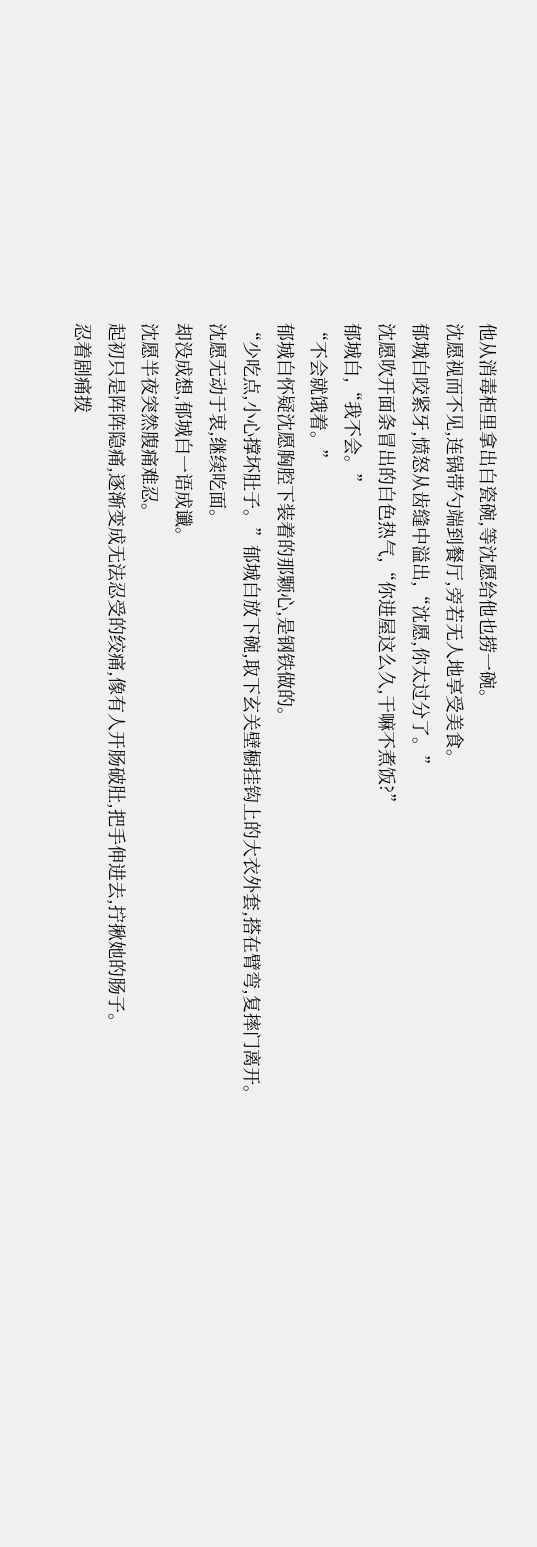他从消毒柜里拿出白瓷碗,等沈愿给他也捞一碗。
沈愿视而不见,连锅带勺端到餐厅,旁若无人地享受美食。
郁城白咬紧牙,愤怒从齿缝中溢出,“沈愿,你太过分了。”
沈愿吹开面条冒出的白色热气,“你进屋这么久,干嘛不煮饭?”
郁城白,“我不会。”
“不会就饿着。”
郁城白怀疑沈愿胸腔下装着的那颗心,是钢铁做的。
“少吃点,小心撑坏肚子。”郁城白放下碗,取下玄关壁橱挂钩上的大衣外套,搭在臂弯,复摔门离开。
沈愿无动于衷,继续吃面。
却没成想,郁城白一语成谶。
沈愿半夜突然腹痛难忍。
起初只是阵阵隐痛,逐渐变成无法忍受的绞痛,像有人开肠破肚,把手伸进去,拧揪她的肠子。
忍着剧痛拨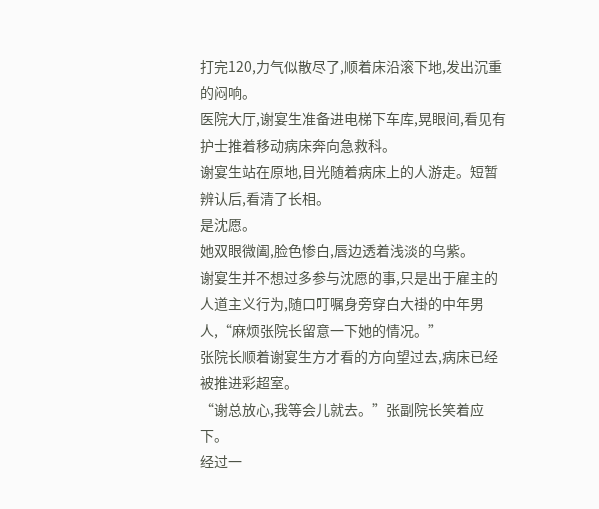打完120,力气似散尽了,顺着床沿滚下地,发出沉重的闷响。
医院大厅,谢宴生准备进电梯下车库,晃眼间,看见有护士推着移动病床奔向急救科。
谢宴生站在原地,目光随着病床上的人游走。短暂辨认后,看清了长相。
是沈愿。
她双眼微阖,脸色惨白,唇边透着浅淡的乌紫。
谢宴生并不想过多参与沈愿的事,只是出于雇主的人道主义行为,随口叮嘱身旁穿白大褂的中年男人,“麻烦张院长留意一下她的情况。”
张院长顺着谢宴生方才看的方向望过去,病床已经被推进彩超室。
“谢总放心,我等会儿就去。”张副院长笑着应下。
经过一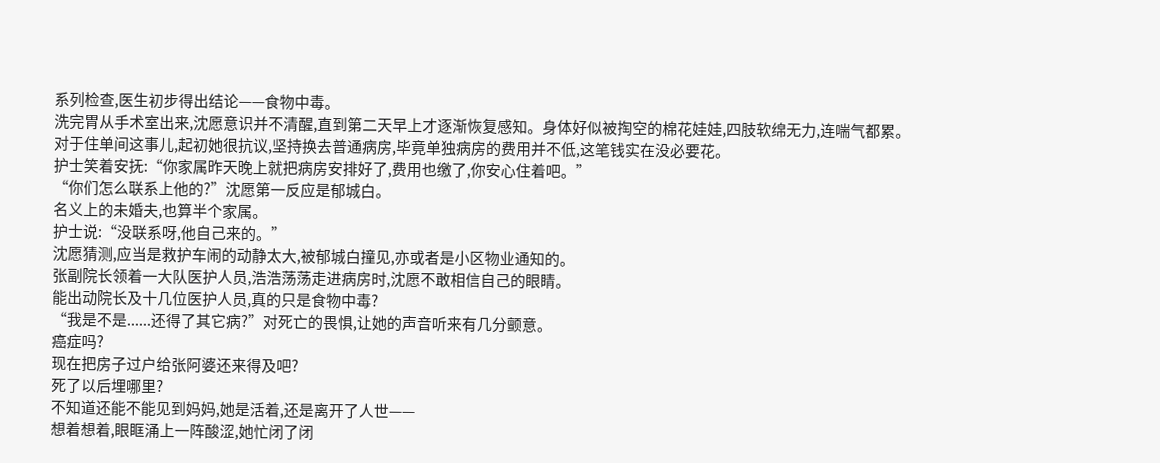系列检查,医生初步得出结论——食物中毒。
洗完胃从手术室出来,沈愿意识并不清醒,直到第二天早上才逐渐恢复感知。身体好似被掏空的棉花娃娃,四肢软绵无力,连喘气都累。
对于住单间这事儿,起初她很抗议,坚持换去普通病房,毕竟单独病房的费用并不低,这笔钱实在没必要花。
护士笑着安抚:“你家属昨天晚上就把病房安排好了,费用也缴了,你安心住着吧。”
“你们怎么联系上他的?”沈愿第一反应是郁城白。
名义上的未婚夫,也算半个家属。
护士说:“没联系呀,他自己来的。”
沈愿猜测,应当是救护车闹的动静太大,被郁城白撞见,亦或者是小区物业通知的。
张副院长领着一大队医护人员,浩浩荡荡走进病房时,沈愿不敢相信自己的眼睛。
能出动院长及十几位医护人员,真的只是食物中毒?
“我是不是......还得了其它病?”对死亡的畏惧,让她的声音听来有几分颤意。
癌症吗?
现在把房子过户给张阿婆还来得及吧?
死了以后埋哪里?
不知道还能不能见到妈妈,她是活着,还是离开了人世——
想着想着,眼眶涌上一阵酸涩,她忙闭了闭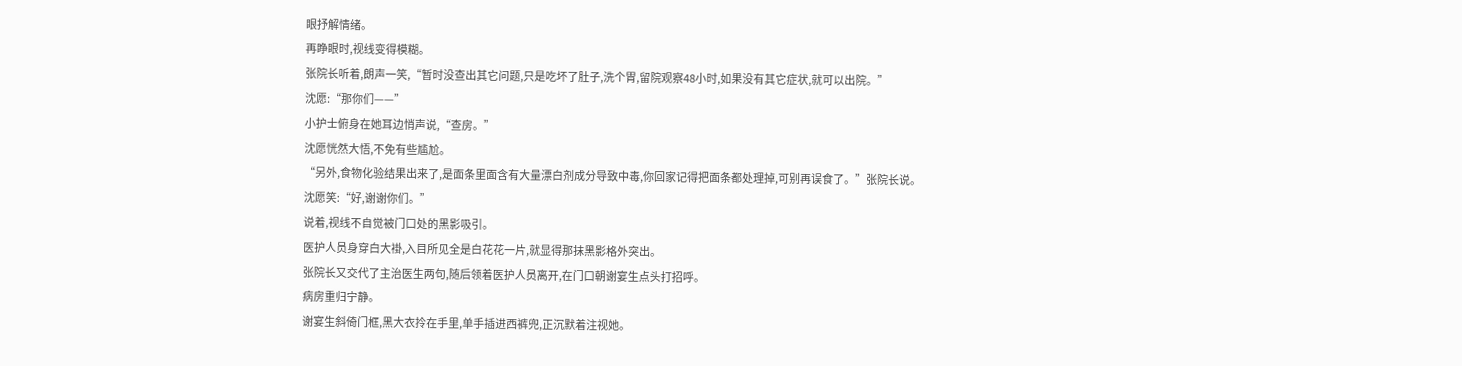眼抒解情绪。
再睁眼时,视线变得模糊。
张院长听着,朗声一笑,“暂时没查出其它问题,只是吃坏了肚子,洗个胃,留院观察48小时,如果没有其它症状,就可以出院。”
沈愿:“那你们——”
小护士俯身在她耳边悄声说,“查房。”
沈愿恍然大悟,不免有些尴尬。
“另外,食物化验结果出来了,是面条里面含有大量漂白剂成分导致中毒,你回家记得把面条都处理掉,可别再误食了。”张院长说。
沈愿笑:“好,谢谢你们。”
说着,视线不自觉被门口处的黑影吸引。
医护人员身穿白大褂,入目所见全是白花花一片,就显得那抹黑影格外突出。
张院长又交代了主治医生两句,随后领着医护人员离开,在门口朝谢宴生点头打招呼。
病房重归宁静。
谢宴生斜倚门框,黑大衣拎在手里,单手插进西裤兜,正沉默着注视她。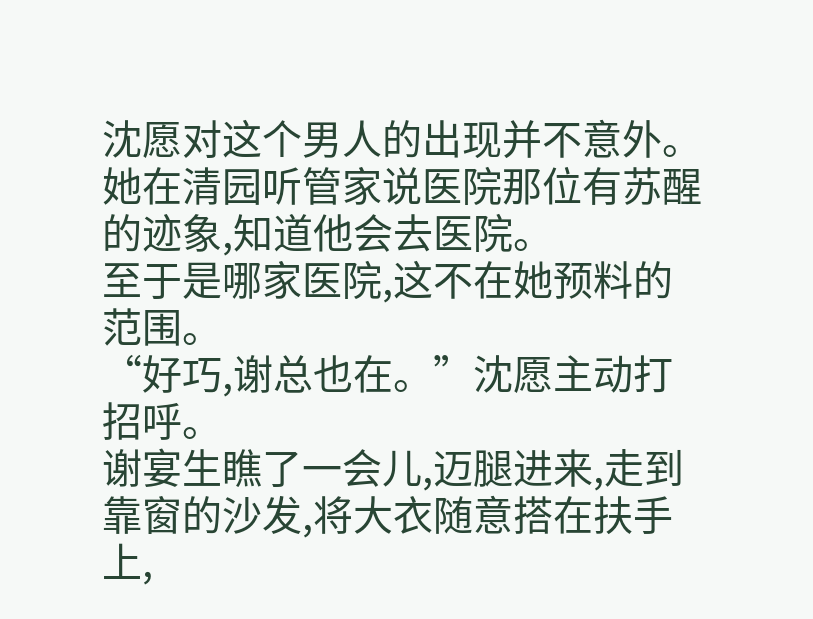沈愿对这个男人的出现并不意外。
她在清园听管家说医院那位有苏醒的迹象,知道他会去医院。
至于是哪家医院,这不在她预料的范围。
“好巧,谢总也在。”沈愿主动打招呼。
谢宴生瞧了一会儿,迈腿进来,走到靠窗的沙发,将大衣随意搭在扶手上,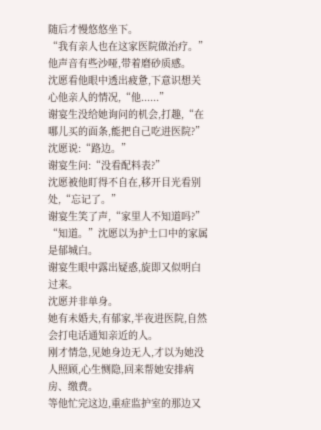随后才慢悠悠坐下。
“我有亲人也在这家医院做治疗。”他声音有些沙哑,带着磨砂质感。
沈愿看他眼中透出疲惫,下意识想关心他亲人的情况,“他......”
谢宴生没给她询问的机会,打趣,“在哪儿买的面条,能把自己吃进医院?”
沈愿说:“路边。”
谢宴生问:“没看配料表?”
沈愿被他盯得不自在,移开目光看别处,“忘记了。”
谢宴生笑了声,“家里人不知道吗?”
“知道。”沈愿以为护士口中的家属是郁城白。
谢宴生眼中露出疑惑,旋即又似明白过来。
沈愿并非单身。
她有未婚夫,有郁家,半夜进医院,自然会打电话通知亲近的人。
刚才情急,见她身边无人,才以为她没人照顾,心生恻隐,回来帮她安排病房、缴费。
等他忙完这边,重症监护室的那边又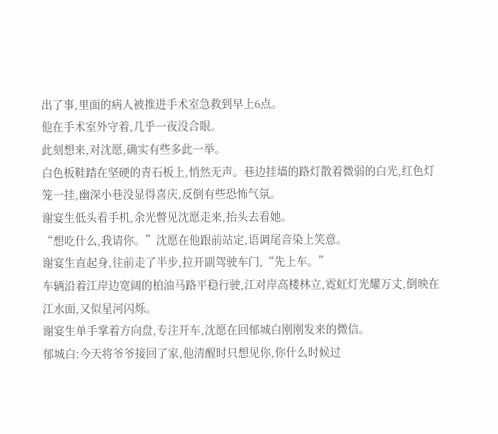出了事,里面的病人被推进手术室急救到早上6点。
他在手术室外守着,几乎一夜没合眼。
此刻想来,对沈愿,确实有些多此一举。
白色板鞋踏在坚硬的青石板上,悄然无声。巷边挂墙的路灯散着微弱的白光,红色灯笼一挂,幽深小巷没显得喜庆,反倒有些恐怖气氛。
谢宴生低头看手机,余光瞥见沈愿走来,抬头去看她。
“想吃什么,我请你。”沈愿在他跟前站定,语调尾音染上笑意。
谢宴生直起身,往前走了半步,拉开副驾驶车门,“先上车。”
车辆沿着江岸边宽阔的柏油马路平稳行驶,江对岸高楼林立,霓虹灯光耀万丈,倒映在江水面,又似星河闪烁。
谢宴生单手掌着方向盘,专注开车,沈愿在回郁城白刚刚发来的微信。
郁城白:今天将爷爷接回了家,他清醒时只想见你,你什么时候过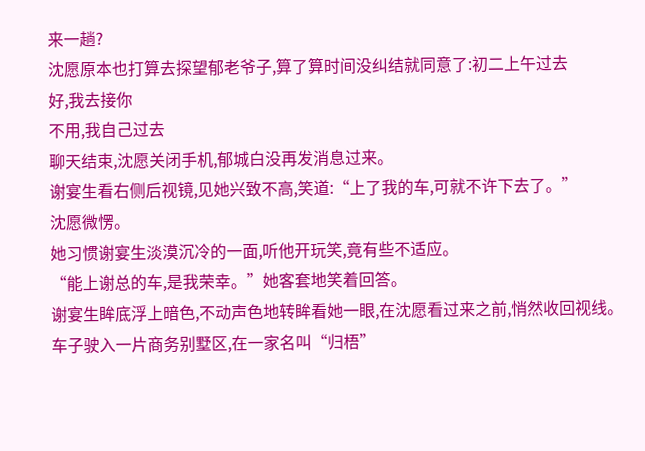来一趟?
沈愿原本也打算去探望郁老爷子,算了算时间没纠结就同意了:初二上午过去
好,我去接你
不用,我自己过去
聊天结束,沈愿关闭手机,郁城白没再发消息过来。
谢宴生看右侧后视镜,见她兴致不高,笑道:“上了我的车,可就不许下去了。”
沈愿微愣。
她习惯谢宴生淡漠沉冷的一面,听他开玩笑,竟有些不适应。
“能上谢总的车,是我荣幸。”她客套地笑着回答。
谢宴生眸底浮上暗色,不动声色地转眸看她一眼,在沈愿看过来之前,悄然收回视线。
车子驶入一片商务别墅区,在一家名叫“归梧”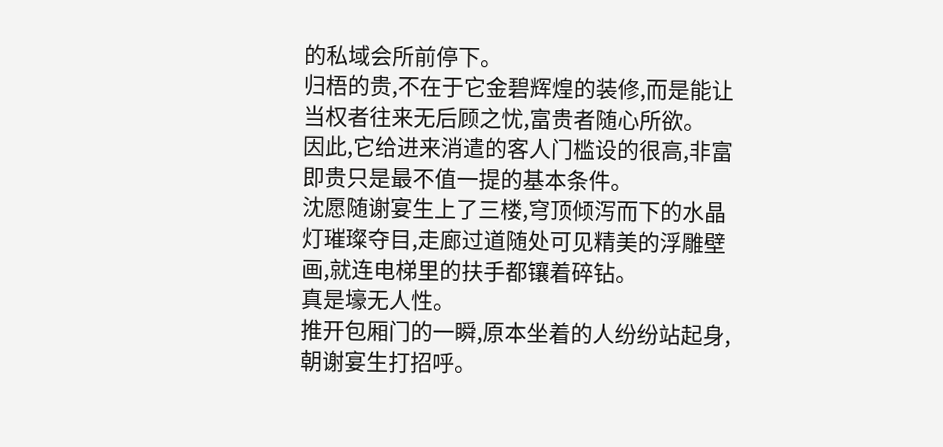的私域会所前停下。
归梧的贵,不在于它金碧辉煌的装修,而是能让当权者往来无后顾之忧,富贵者随心所欲。
因此,它给进来消遣的客人门槛设的很高,非富即贵只是最不值一提的基本条件。
沈愿随谢宴生上了三楼,穹顶倾泻而下的水晶灯璀璨夺目,走廊过道随处可见精美的浮雕壁画,就连电梯里的扶手都镶着碎钻。
真是壕无人性。
推开包厢门的一瞬,原本坐着的人纷纷站起身,朝谢宴生打招呼。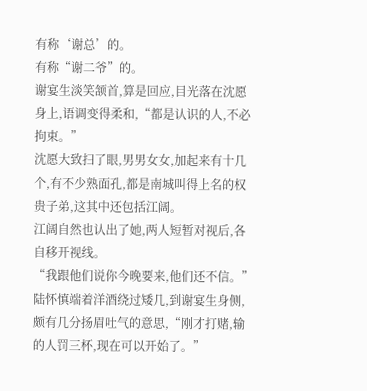有称‘谢总’的。
有称“谢二爷”的。
谢宴生淡笑颔首,算是回应,目光落在沈愿身上,语调变得柔和,“都是认识的人,不必拘束。”
沈愿大致扫了眼,男男女女,加起来有十几个,有不少熟面孔,都是南城叫得上名的权贵子弟,这其中还包括江阔。
江阔自然也认出了她,两人短暂对视后,各自移开视线。
“我跟他们说你今晚要来,他们还不信。”陆怀慎端着洋酒绕过矮几,到谢宴生身侧,颇有几分扬眉吐气的意思,“刚才打赌,输的人罚三杯,现在可以开始了。”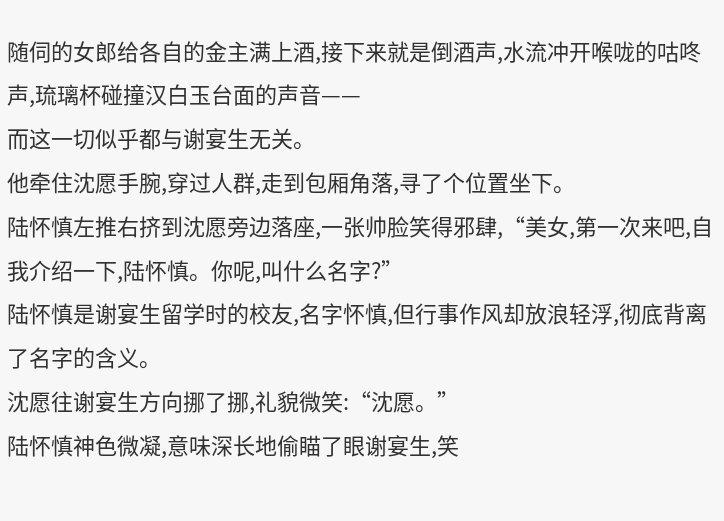随伺的女郎给各自的金主满上酒,接下来就是倒酒声,水流冲开喉咙的咕咚声,琉璃杯碰撞汉白玉台面的声音——
而这一切似乎都与谢宴生无关。
他牵住沈愿手腕,穿过人群,走到包厢角落,寻了个位置坐下。
陆怀慎左推右挤到沈愿旁边落座,一张帅脸笑得邪肆,“美女,第一次来吧,自我介绍一下,陆怀慎。你呢,叫什么名字?”
陆怀慎是谢宴生留学时的校友,名字怀慎,但行事作风却放浪轻浮,彻底背离了名字的含义。
沈愿往谢宴生方向挪了挪,礼貌微笑:“沈愿。”
陆怀慎神色微凝,意味深长地偷瞄了眼谢宴生,笑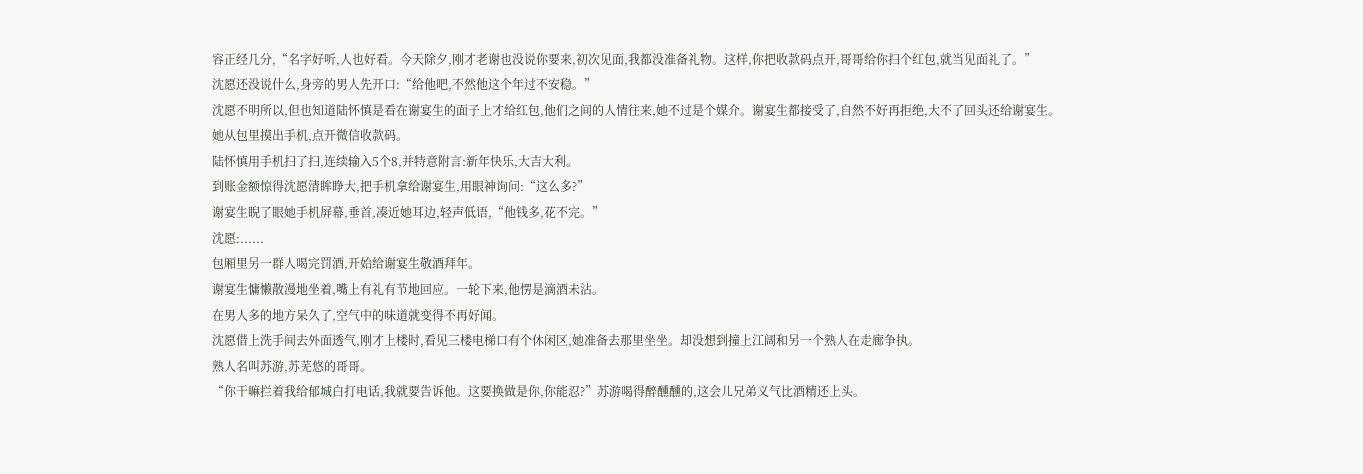容正经几分,“名字好听,人也好看。今天除夕,刚才老谢也没说你要来,初次见面,我都没准备礼物。这样,你把收款码点开,哥哥给你扫个红包,就当见面礼了。”
沈愿还没说什么,身旁的男人先开口:“给他吧,不然他这个年过不安稳。”
沈愿不明所以,但也知道陆怀慎是看在谢宴生的面子上才给红包,他们之间的人情往来,她不过是个媒介。谢宴生都接受了,自然不好再拒绝,大不了回头还给谢宴生。
她从包里摸出手机,点开微信收款码。
陆怀慎用手机扫了扫,连续输入5个8,并特意附言:新年快乐,大吉大利。
到账金额惊得沈愿清眸睁大,把手机拿给谢宴生,用眼神询问:“这么多?”
谢宴生睨了眼她手机屏幕,垂首,凑近她耳边,轻声低语,“他钱多,花不完。”
沈愿:......
包厢里另一群人喝完罚酒,开始给谢宴生敬酒拜年。
谢宴生慵懒散漫地坐着,嘴上有礼有节地回应。一轮下来,他愣是滴酒未沾。
在男人多的地方呆久了,空气中的味道就变得不再好闻。
沈愿借上洗手间去外面透气,刚才上楼时,看见三楼电梯口有个休闲区,她准备去那里坐坐。却没想到撞上江阔和另一个熟人在走廊争执。
熟人名叫苏游,苏芜悠的哥哥。
“你干嘛拦着我给郁城白打电话,我就要告诉他。这要换做是你,你能忍?”苏游喝得醉醺醺的,这会儿兄弟义气比酒精还上头。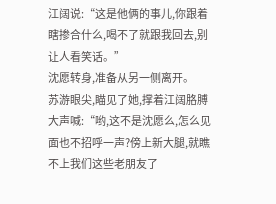江阔说:“这是他俩的事儿,你跟着瞎掺合什么,喝不了就跟我回去,别让人看笑话。”
沈愿转身,准备从另一侧离开。
苏游眼尖,瞄见了她,撑着江阔胳膊大声喊:“哟,这不是沈愿么,怎么见面也不招呼一声?傍上新大腿,就瞧不上我们这些老朋友了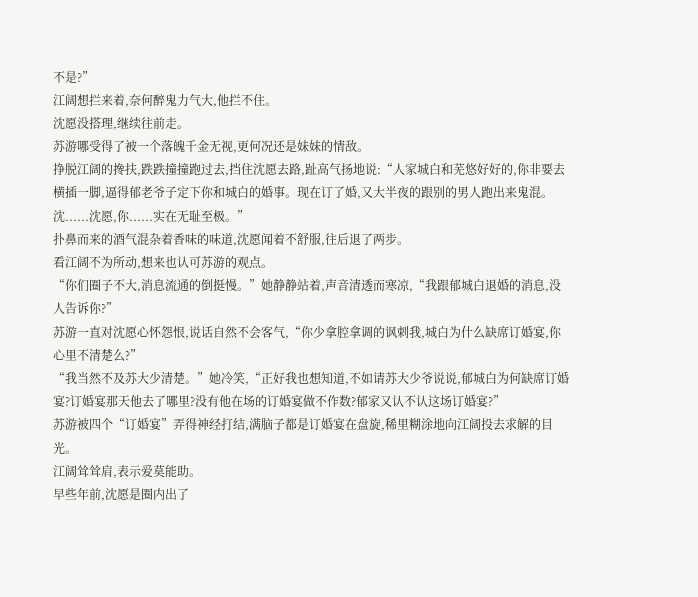不是?”
江阔想拦来着,奈何醉鬼力气大,他拦不住。
沈愿没搭理,继续往前走。
苏游哪受得了被一个落魄千金无视,更何况还是妹妹的情敌。
挣脱江阔的搀扶,跌跌撞撞跑过去,挡住沈愿去路,趾高气扬地说:“人家城白和芜悠好好的,你非要去横插一脚,逼得郁老爷子定下你和城白的婚事。现在订了婚,又大半夜的跟别的男人跑出来鬼混。沈......沈愿,你......实在无耻至极。”
扑鼻而来的酒气混杂着香味的味道,沈愿闻着不舒服,往后退了两步。
看江阔不为所动,想来也认可苏游的观点。
“你们圈子不大,消息流通的倒挺慢。”她静静站着,声音清透而寒凉,“我跟郁城白退婚的消息,没人告诉你?”
苏游一直对沈愿心怀怨恨,说话自然不会客气,“你少拿腔拿调的讽刺我,城白为什么缺席订婚宴,你心里不清楚么?”
“我当然不及苏大少清楚。”她冷笑,“正好我也想知道,不如请苏大少爷说说,郁城白为何缺席订婚宴?订婚宴那天他去了哪里?没有他在场的订婚宴做不作数?郁家又认不认这场订婚宴?”
苏游被四个“订婚宴”弄得神经打结,满脑子都是订婚宴在盘旋,稀里糊涂地向江阔投去求解的目光。
江阔耸耸肩,表示爱莫能助。
早些年前,沈愿是圈内出了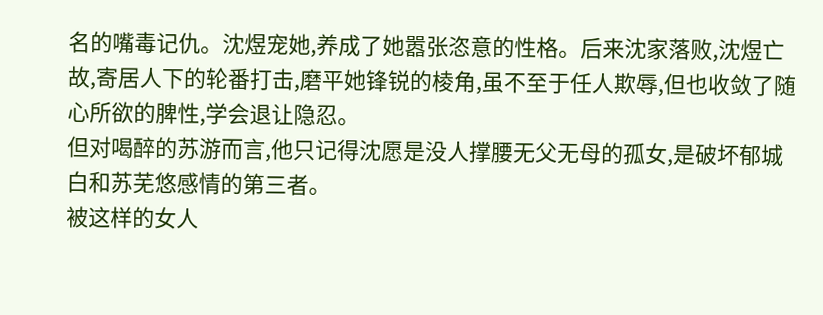名的嘴毒记仇。沈煜宠她,养成了她嚣张恣意的性格。后来沈家落败,沈煜亡故,寄居人下的轮番打击,磨平她锋锐的棱角,虽不至于任人欺辱,但也收敛了随心所欲的脾性,学会退让隐忍。
但对喝醉的苏游而言,他只记得沈愿是没人撑腰无父无母的孤女,是破坏郁城白和苏芜悠感情的第三者。
被这样的女人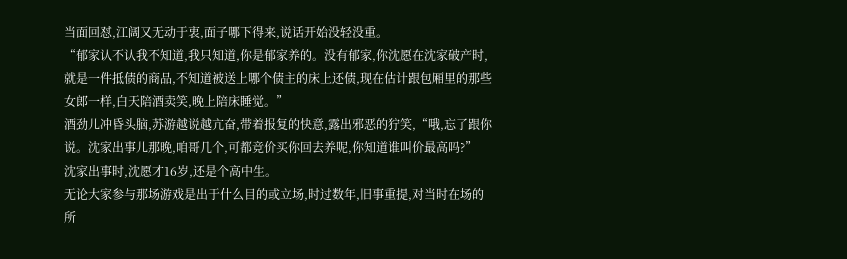当面回怼,江阔又无动于衷,面子哪下得来,说话开始没轻没重。
“郁家认不认我不知道,我只知道,你是郁家养的。没有郁家,你沈愿在沈家破产时,就是一件抵债的商品,不知道被送上哪个债主的床上还债,现在估计跟包厢里的那些女郎一样,白天陪酒卖笑,晚上陪床睡觉。”
酒劲儿冲昏头脑,苏游越说越亢奋,带着报复的快意,露出邪恶的狞笑,“哦,忘了跟你说。沈家出事儿那晚,咱哥几个,可都竞价买你回去养呢,你知道谁叫价最高吗?”
沈家出事时,沈愿才16岁,还是个高中生。
无论大家参与那场游戏是出于什么目的或立场,时过数年,旧事重提,对当时在场的所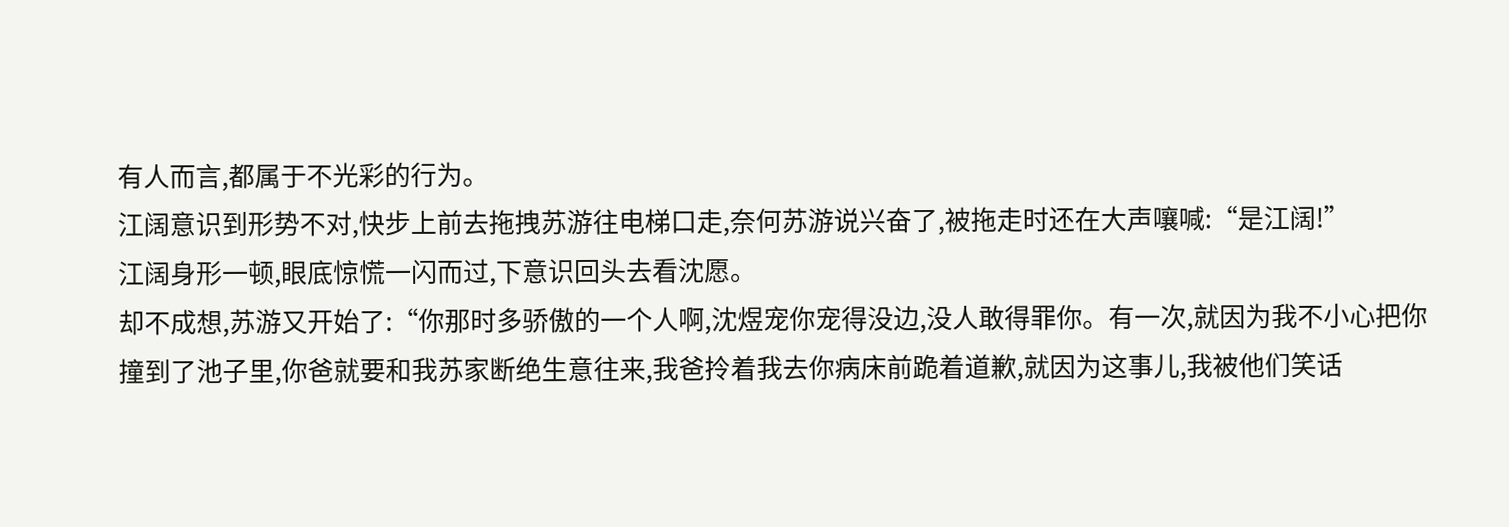有人而言,都属于不光彩的行为。
江阔意识到形势不对,快步上前去拖拽苏游往电梯口走,奈何苏游说兴奋了,被拖走时还在大声嚷喊:“是江阔!”
江阔身形一顿,眼底惊慌一闪而过,下意识回头去看沈愿。
却不成想,苏游又开始了:“你那时多骄傲的一个人啊,沈煜宠你宠得没边,没人敢得罪你。有一次,就因为我不小心把你撞到了池子里,你爸就要和我苏家断绝生意往来,我爸拎着我去你病床前跪着道歉,就因为这事儿,我被他们笑话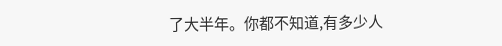了大半年。你都不知道,有多少人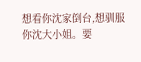想看你沈家倒台,想驯服你沈大小姐。要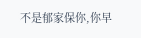不是郁家保你,你早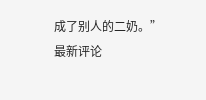成了别人的二奶。”
最新评论